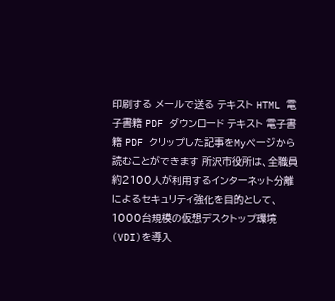印刷する メールで送る テキスト HTML 電子書籍 PDF ダウンロード テキスト 電子書籍 PDF クリップした記事をMyページから読むことができます 所沢市役所は、全職員約2100人が利用するインターネット分離によるセキュリティ強化を目的として、1000台規模の仮想デスクトップ環境(VDI)を導入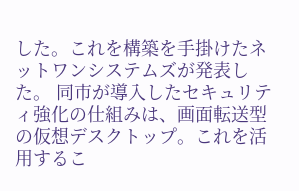した。これを構築を手掛けたネットワンシステムズが発表した。 同市が導入したセキュリティ強化の仕組みは、画面転送型の仮想デスクトップ。これを活用するこ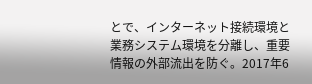とで、インターネット接続環境と業務システム環境を分離し、重要情報の外部流出を防ぐ。2017年6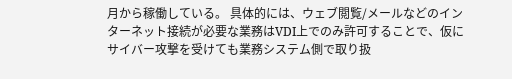月から稼働している。 具体的には、ウェブ閲覧/メールなどのインターネット接続が必要な業務はVDI上でのみ許可することで、仮にサイバー攻撃を受けても業務システム側で取り扱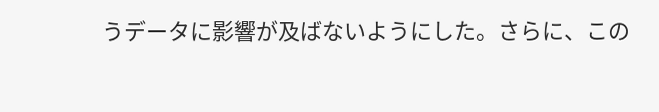うデータに影響が及ばないようにした。さらに、この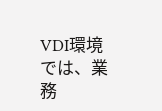VDI環境では、業務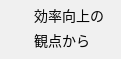効率向上の観点から